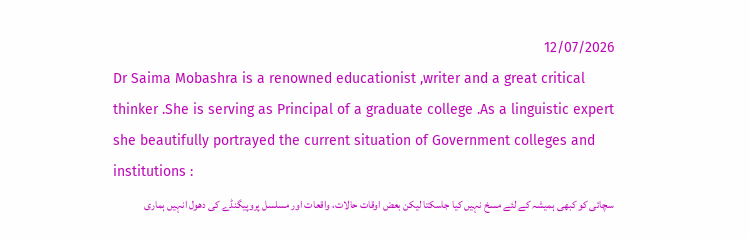12/07/2026
Dr Saima Mobashra is a renowned educationist ,writer and a great critical thinker .She is serving as Principal of a graduate college .As a linguistic expert she beautifully portrayed the current situation of Government colleges and institutions :
سچائی کو کبھی ہمیشہ کے لئے مسخ نہیں کیا جاسکتا لیکن بعض اوقات حالات، واقعات اور مسلسل پروپیگنڈے کی دھول انہیں ہماری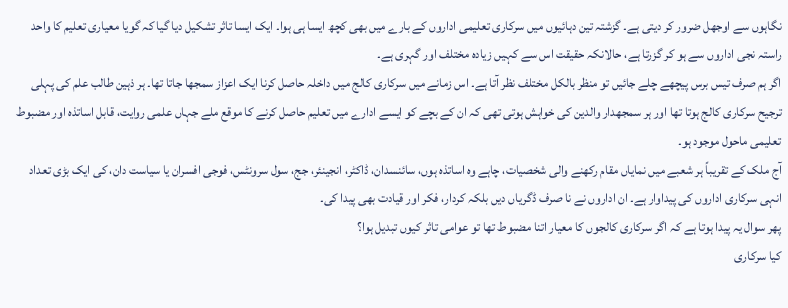نگاہوں سے اوجھل ضرور کر دیتی ہے۔ گزشتہ تین دہائیوں میں سرکاری تعلیمی اداروں کے بارے میں بھی کچھ ایسا ہی ہوا۔ ایک ایسا تاثر تشکیل دیا گیا کہ گویا معیاری تعلیم کا واحد راستہ نجی اداروں سے ہو کر گزرتا ہے، حالانکہ حقیقت اس سے کہیں زیادہ مختلف اور گہری ہے۔
اگر ہم صرف تیس برس پیچھے چلے جائیں تو منظر بالکل مختلف نظر آتا ہے۔ اس زمانے میں سرکاری کالج میں داخلہ حاصل کرنا ایک اعزاز سمجھا جاتا تھا۔ ہر ذہین طالب علم کی پہلی ترجیح سرکاری کالج ہوتا تھا اور ہر سمجھدار والدین کی خواہش ہوتی تھی کہ ان کے بچے کو ایسے ادارے میں تعلیم حاصل کرنے کا موقع ملے جہاں علمی روایت، قابل اساتذہ اور مضبوط تعلیمی ماحول موجود ہو۔
آج ملک کے تقریباً ہر شعبے میں نمایاں مقام رکھنے والی شخصیات، چاہے وہ اساتذہ ہوں، سائنسدان، ڈاکٹر، انجینئر، جج، سول سرونٹس، فوجی افسران یا سیاست دان، کی ایک بڑی تعداد انہی سرکاری اداروں کی پیداوار ہے۔ ان اداروں نے نا صرف ڈگریاں دیں بلکہ کردار، فکر اور قیادت بھی پیدا کی۔
پھر سوال یہ پیدا ہوتا ہے کہ اگر سرکاری کالجوں کا معیار اتنا مضبوط تھا تو عوامی تاثر کیوں تبدیل ہوا؟
کیا سرکاری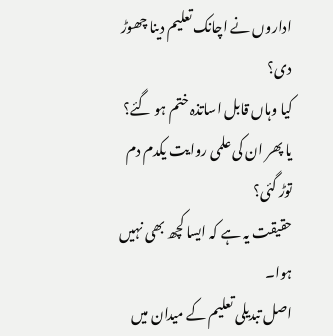اداروں نے اچانک تعلیم دینا چھوڑ دی؟
کیا وہاں قابل اساتذہ ختم ہو گئے؟
یا پھر ان کی علمی روایت یکدم دم توڑ گئی؟
حقیقت یہ ہے کہ ایسا کچھ بھی نہیں ہوا۔
اصل تبدیلی تعلیم کے میدان میں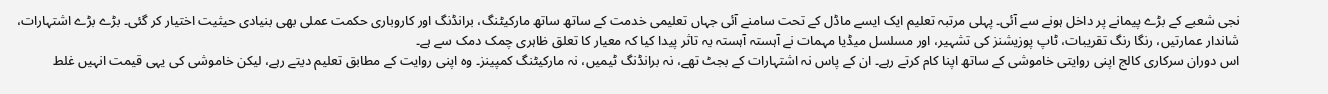نجی شعبے کے بڑے پیمانے پر داخل ہونے سے آئی۔ پہلی مرتبہ تعلیم ایک ایسے ماڈل کے تحت سامنے آئی جہاں تعلیمی خدمت کے ساتھ ساتھ مارکیٹنگ، برانڈنگ اور کاروباری حکمت عملی بھی بنیادی حیثیت اختیار کر گئی۔ بڑے بڑے اشتہارات، شاندار عمارتیں، رنگا رنگ تقریبات، ٹاپ پوزیشنز کی تشہیر، اور مسلسل میڈیا مہمات نے آہستہ آہستہ یہ تاثر پیدا کیا کہ معیار کا تعلق ظاہری چمک دمک سے ہے۔
اس دوران سرکاری کالج اپنی روایتی خاموشی کے ساتھ اپنا کام کرتے رہے۔ ان کے پاس نہ اشتہارات کے بجٹ تھے، نہ برانڈنگ ٹیمیں، نہ مارکیٹنگ کمپینز۔ وہ اپنی روایت کے مطابق تعلیم دیتے رہے، لیکن خاموشی کی یہی قیمت انہیں غلط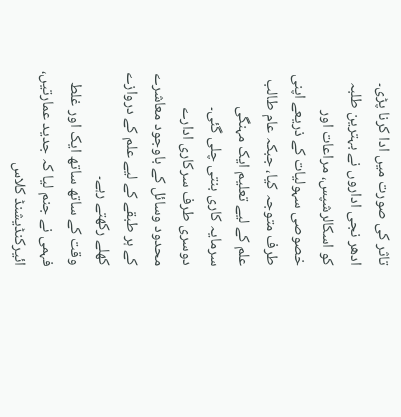تاثر کی صورت میں ادا کرنا پڑی۔
ادھر نجی اداروں نے بہترین طلبہ کو اسکالرشپس، مراعات اور خصوصی سہولیات کے ذریعے اپنی طرف متوجہ کیا، جبکہ عام طالب علم کے لیے تعلیم ایک مہنگی سرمایہ کاری بنتی چلی گئی۔ دوسری طرف سرکاری ادارے محدود وسائل کے باوجود معاشرے کے ہر طبقے کے لیے علم کے دروازے کھلے رکھتے رہے۔
وقت کے ساتھ ساتھ ایک اور غلط فہمی نے جنم لیا کہ جدید عمارتیں، ائیرکنڈیشنڈ کلاس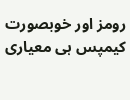رومز اور خوبصورت کیمپس ہی معیاری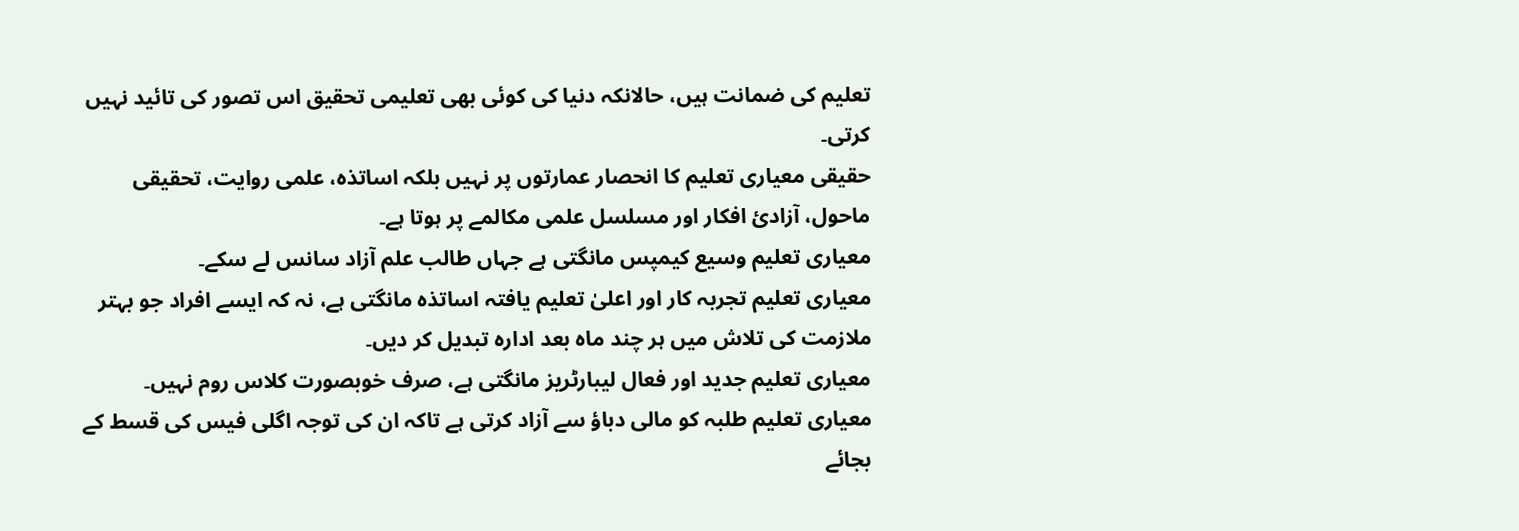تعلیم کی ضمانت ہیں، حالانکہ دنیا کی کوئی بھی تعلیمی تحقیق اس تصور کی تائید نہیں کرتی۔
حقیقی معیاری تعلیم کا انحصار عمارتوں پر نہیں بلکہ اساتذہ، علمی روایت، تحقیقی ماحول، آزادئ افکار اور مسلسل علمی مکالمے پر ہوتا ہے۔
معیاری تعلیم وسیع کیمپس مانگتی ہے جہاں طالب علم آزاد سانس لے سکے۔
معیاری تعلیم تجربہ کار اور اعلیٰ تعلیم یافتہ اساتذہ مانگتی ہے، نہ کہ ایسے افراد جو بہتر ملازمت کی تلاش میں ہر چند ماہ بعد ادارہ تبدیل کر دیں۔
معیاری تعلیم جدید اور فعال لیبارٹریز مانگتی ہے، صرف خوبصورت کلاس روم نہیں۔
معیاری تعلیم طلبہ کو مالی دباؤ سے آزاد کرتی ہے تاکہ ان کی توجہ اگلی فیس کی قسط کے بجائے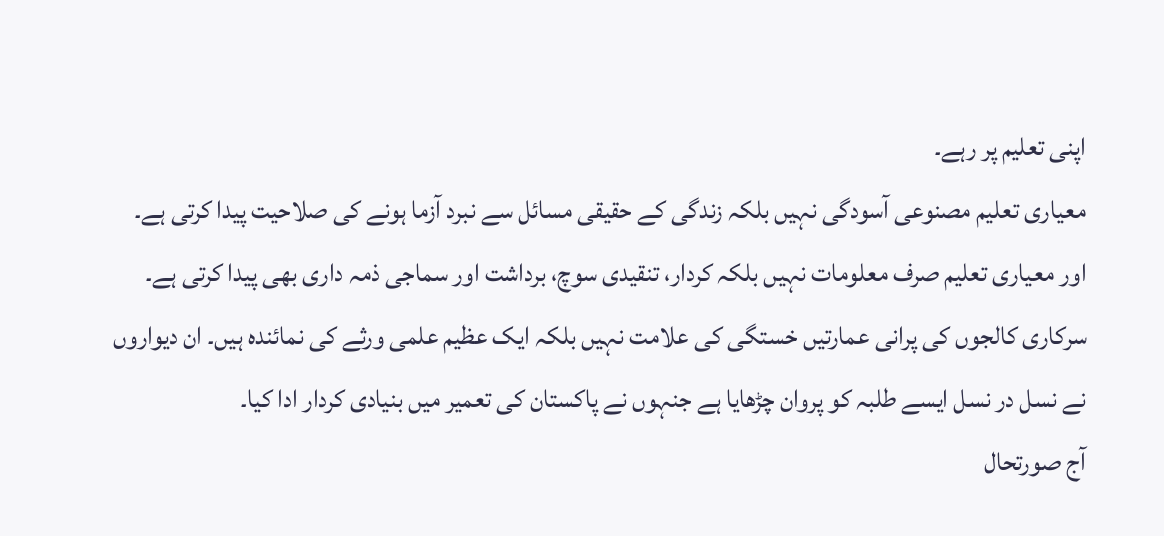اپنی تعلیم پر رہے۔
معیاری تعلیم مصنوعی آسودگی نہیں بلکہ زندگی کے حقیقی مسائل سے نبرد آزما ہونے کی صلاحیت پیدا کرتی ہے۔
اور معیاری تعلیم صرف معلومات نہیں بلکہ کردار، تنقیدی سوچ، برداشت اور سماجی ذمہ داری بھی پیدا کرتی ہے۔
سرکاری کالجوں کی پرانی عمارتیں خستگی کی علامت نہیں بلکہ ایک عظیم علمی ورثے کی نمائندہ ہیں۔ ان دیواروں نے نسل در نسل ایسے طلبہ کو پروان چڑھایا ہے جنہوں نے پاکستان کی تعمیر میں بنیادی کردار ادا کیا۔
آج صورتحال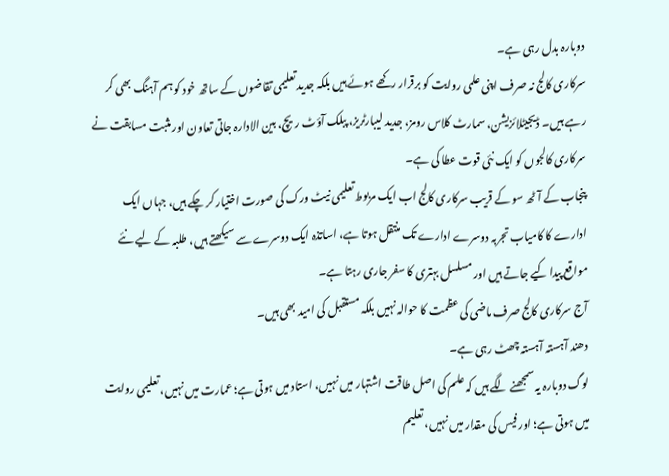دوبارہ بدل رہی ہے۔
سرکاری کالج نہ صرف اپنی علمی روایت کو برقرار رکھے ہوئے ہیں بلکہ جدید تعلیمی تقاضوں کے ساتھ خود کو ہم آہنگ بھی کر رہے ہیں۔ ڈیجیٹلائزیشن، سمارٹ کلاس رومز، جدید لیبارٹریز، پبلک آؤٹ ریچ، بین الادارہ جاتی تعاون اور مثبت مسابقت نے سرکاری کالجوں کو ایک نئی قوت عطا کی ہے۔
پنجاب کے آٹھ سو کے قریب سرکاری کالج اب ایک مربوط تعلیمی نیٹ ورک کی صورت اختیار کر چکے ہیں، جہاں ایک ادارے کا کامیاب تجربہ دوسرے ادارے تک منتقل ہوتا ہے، اساتذہ ایک دوسرے سے سیکھتے ہیں، طلبہ کے لیے نئے مواقع پیدا کیے جاتے ہیں اور مسلسل بہتری کا سفر جاری رہتا ہے۔
آج سرکاری کالج صرف ماضی کی عظمت کا حوالہ نہیں بلکہ مستقبل کی امید بھی ہیں۔
دھند آہستہ آہستہ چھٹ رہی ہے۔
لوگ دوبارہ یہ سمجھنے لگے ہیں کہ علم کی اصل طاقت اشتہار میں نہیں، استاد میں ہوتی ہے؛ عمارت میں نہیں، تعلیمی روایت میں ہوتی ہے؛ اور فیس کی مقدار میں نہیں، تعلیم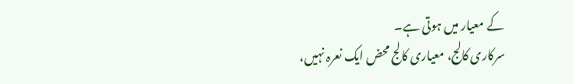کے معیار میں ہوتی ہے۔
سرکاری کالج، معیاری کالج محض ایک نعرہ نہیں،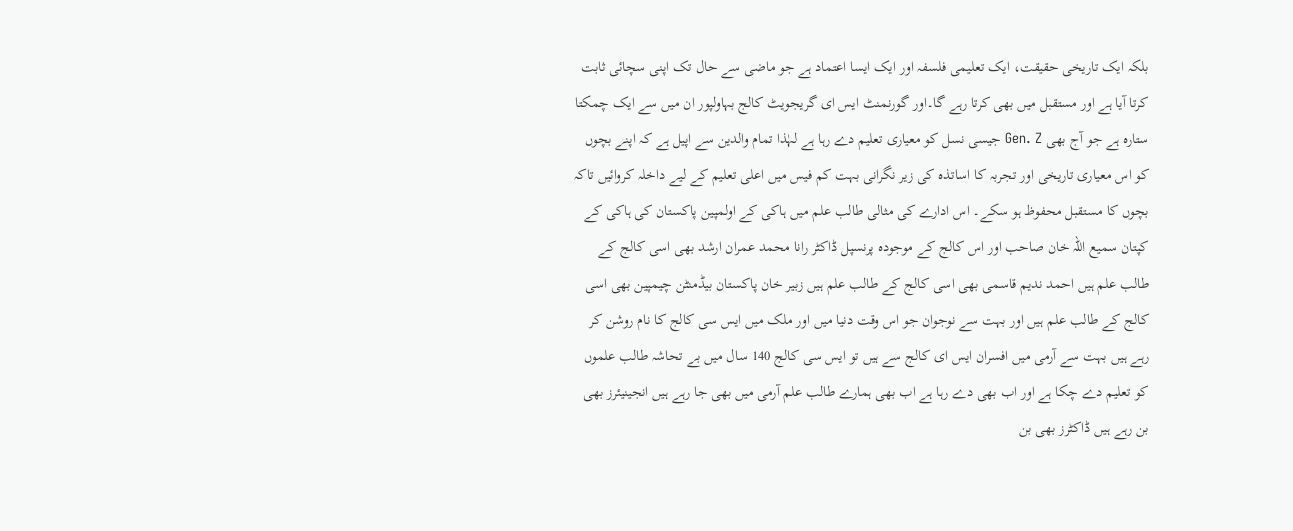بلکہ ایک تاریخی حقیقت، ایک تعلیمی فلسفہ اور ایک ایسا اعتماد ہے جو ماضی سے حال تک اپنی سچائی ثابت کرتا آیا ہے اور مستقبل میں بھی کرتا رہے گا۔اور گورنمنٹ ایس ای گریجویٹ کالج بہاولپور ان میں سے ایک چمکتا ستارہ ہے جو آج بھی Gen. Z جیسی نسل کو معیاری تعلیم دے رہا ہے لہٰذا تمام والدین سے اپیل ہے کہ اپنے بچوں کو اس معیاری تاریخی اور تجربہ کا اساتذہ کی زیر نگرانی بہت کم فیس میں اعلی تعلیم کے لیے داخلہ کروائیں تاکہ بچوں کا مستقبل محفوظ ہو سکے۔ اس ادارے کی مثالی طالب علم میں ہاکی کے اولمپین پاکستان کی ہاکی کے کپتان سمیع اللہ خان صاحب اور اس کالج کے موجودہ پرنسپل ڈاکٹر رانا محمد عمران ارشد بھی اسی کالج کے طالب علم ہیں احمد ندیم قاسمی بھی اسی کالج کے طالب علم ہیں زبیر خان پاکستان بیڈمنٹن چیمپین بھی اسی کالج کے طالب علم ہیں اور بہت سے نوجوان جو اس وقت دنیا میں اور ملک میں ایس سی کالج کا نام روشن کر رہے ہیں بہت سے آرمی میں افسران ایس ای کالج سے ہیں تو ایس سی کالج 140 سال میں بے تحاشہ طالب علموں کو تعلیم دے چکا ہے اور اب بھی دے رہا ہے اب بھی ہمارے طالب علم آرمی میں بھی جا رہے ہیں انجینیئرز بھی بن رہے ہیں ڈاکٹرز بھی بن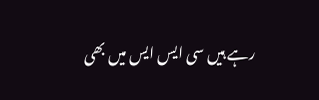رہے ہیں سی ایس ایس میں بھی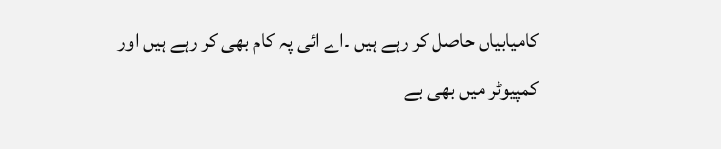کامیابیاں حاصل کر رہے ہیں ۔اے ائی پہ کام بھی کر رہے ہیں اور کمپیوٹر میں بھی بے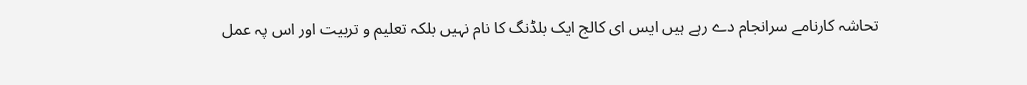تحاشہ کارنامے سرانجام دے رہے ہیں ایس ای کالج ایک بلڈنگ کا نام نہیں بلکہ تعلیم و تربیت اور اس پہ عمل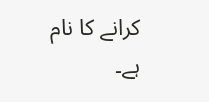کرانے کا نام ہے۔